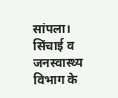सांपला। सिंचाई व जनस्वास्थ्य विभाग के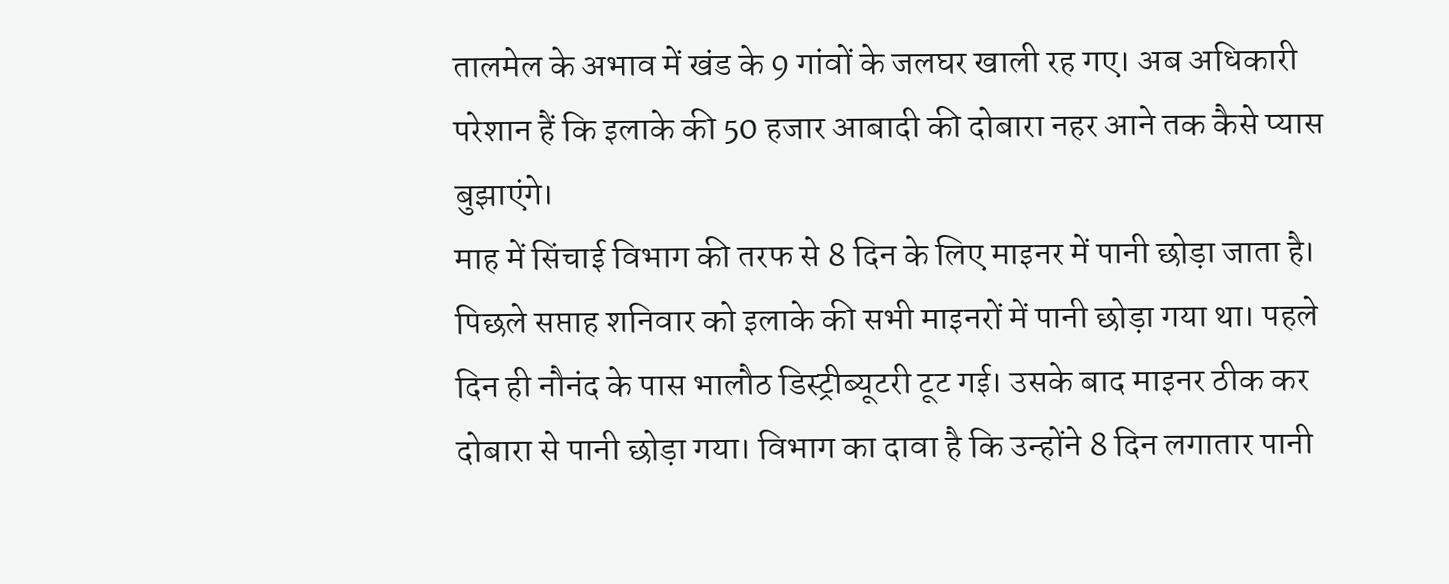तालमेल के अभाव में खंड के 9 गांवों के जलघर खाली रह गए। अब अधिकारी परेशान हैं कि इलाके की 50 हजार आबादी की दोबारा नहर आने तक कैसे प्यास बुझाएंगे।
माह में सिंचाई विभाग की तरफ से 8 दिन के लिए माइनर में पानी छोड़ा जाता है। पिछले सप्ताह शनिवार को इलाके की सभी माइनरों में पानी छोड़ा गया था। पहले दिन ही नौनंद के पास भालौठ डिस्ट्रीब्यूटरी टूट गई। उसके बाद माइनर ठीक कर दोबारा से पानी छोड़ा गया। विभाग का दावा है कि उन्होंने 8 दिन लगातार पानी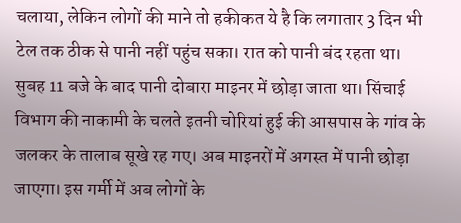चलाया, लेकिन लोगों की माने तो हकीकत ये है कि लगातार 3 दिन भी टेल तक ठीक से पानी नहीं पहुंच सका। रात को पानी बंद रहता था। सुबह 11 बजे के बाद पानी दोबारा माइनर में छोड़ा जाता था। सिंचाई विभाग की नाकामी के चलते इतनी चोरियां हुई की आसपास के गांव के जलकर के तालाब सूखे रह गए। अब माइनरों में अगस्त में पानी छोड़ा जाएगा। इस गर्मी में अब लोगों के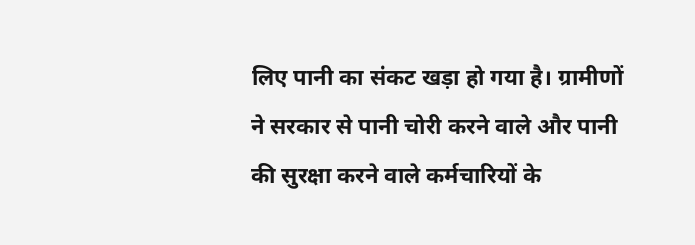लिए पानी का संकट खड़ा हो गया है। ग्रामीणों ने सरकार से पानी चोरी करने वाले और पानी की सुरक्षा करने वाले कर्मचारियों के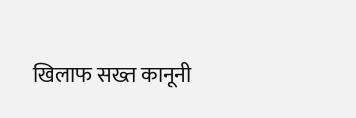खिलाफ सख्त कानूनी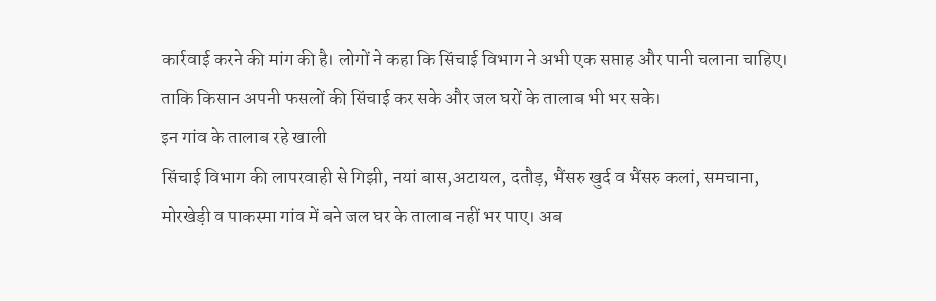कार्रवाई करने की मांग की है। लोगों ने कहा कि सिंचाई विभाग ने अभी एक सप्ताह और पानी चलाना चाहिए। ताकि किसान अपनी फसलों की सिंचाई कर सके और जल घरों के तालाब भी भर सके।
इन गांव के तालाब रहे खाली
सिंचाई विभाग की लापरवाही से गिझी, नयां बास,अटायल, दतौड़, भैंसरु खुर्द व भैंसरु कलां, समचाना, मोरखेड़ी व पाकस्मा गांव में बने जल घर के तालाब नहीं भर पाए। अब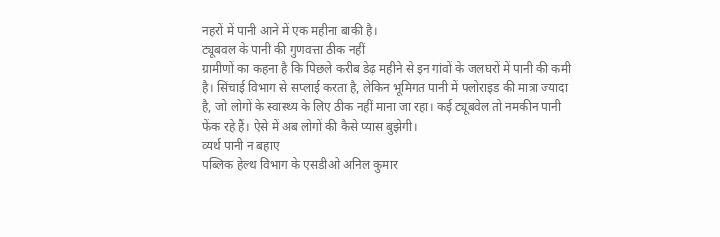नहरों में पानी आने में एक महीना बाकी है।
ट्यूबवल के पानी की गुणवत्ता ठीक नहीं
ग्रामीणों का कहना है कि पिछले करीब डेढ़ महीने से इन गांवों के जलघरों में पानी की कमी है। सिंचाई विभाग से सप्लाई करता है, लेकिन भूमिगत पानी में फ्लोराइड की मात्रा ज्यादा है, जो लोगों के स्वास्थ्य के लिए ठीक नहीं माना जा रहा। कई ट्यूबवेल तो नमकीन पानी फेंक रहे हैं। ऐसे में अब लोगों की कैसे प्यास बुझेगी।
व्यर्थ पानी न बहाए
पब्लिक हेल्थ विभाग के एसडीओ अनिल कुमार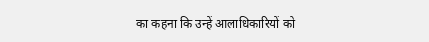का कहना कि उन्हें आलाधिकारियों को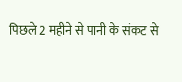पिछले 2 महीने से पानी के संकट से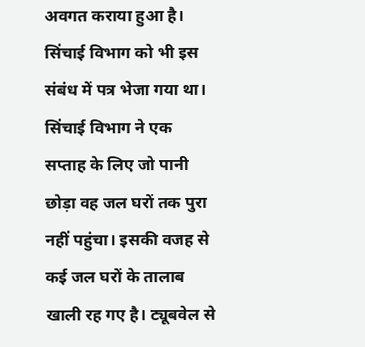अवगत कराया हुआ है। सिंचाई विभाग को भी इस संबंध में पत्र भेजा गया था। सिंचाई विभाग ने एक सप्ताह के लिए जो पानी छोड़ा वह जल घरों तक पुरा नहीं पहुंचा। इसकी वजह से कई जल घरों के तालाब खाली रह गए है। ट्यूबवेल से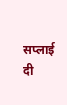सप्लाई दी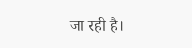जा रही है।